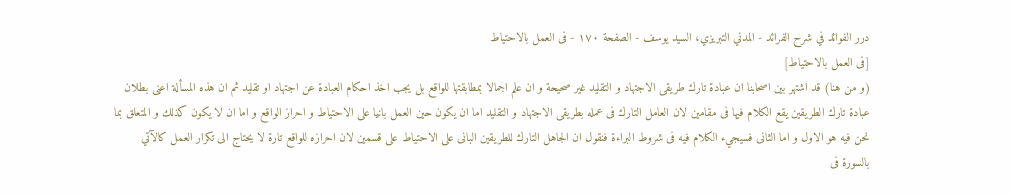درر الفوائد في شرح الفرائد - المدني التبريزي، السيد يوسف - الصفحة ١٧٠ - فى العمل بالاحتياط
[فى العمل بالاحتياط]
(و من هنا) قد اشتهر بين اصحابنا ان عبادة تارك طريقى الاجتهاد و التقليد غير صحيحة و ان علم اجمالا بمطابقتها للواقع بل يجب اخذ احكام العبادة عن اجتهاد او تقليد ثم ان هذه المسألة اعنى بطلان عبادة تارك الطريقين يقع الكلام فيها فى مقامين لان العامل التارك فى عمله بطريقى الاجتهاد و التقليد اما ان يكون حين العمل بانيا على الاحتياط و احراز الواقع و اما ان لا يكون كذلك و المتعلق بما نحن فيه هو الاول و اما الثانى فسيجيء الكلام فيه فى شروط البراءة فنقول ان الجاهل التارك للطريقين البانى على الاحتياط على قسمين لان احرازه للواقع تارة لا يحتاج الى تكرار العمل كالآتي بالسورة فى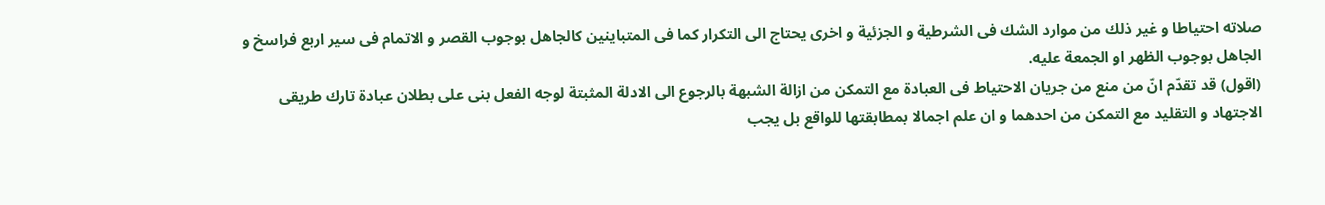صلاته احتياطا و غير ذلك من موارد الشك فى الشرطية و الجزئية و اخرى يحتاج الى التكرار كما فى المتباينين كالجاهل بوجوب القصر و الاتمام فى سير اربع فراسخ و الجاهل بوجوب الظهر او الجمعة عليه.
(اقول) قد تقدّم انّ من منع من جريان الاحتياط فى العبادة مع التمكن من ازالة الشبهة بالرجوع الى الادلة المثبتة لوجه الفعل بنى على بطلان عبادة تارك طريقى الاجتهاد و التقليد مع التمكن من احدهما و ان علم اجمالا بمطابقتها للواقع بل يجب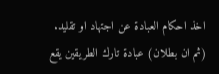اخذ احكام العبادة عن اجتهاد او تقليد.
(ثم ان بطلان) عبادة تارك الطريقين يقع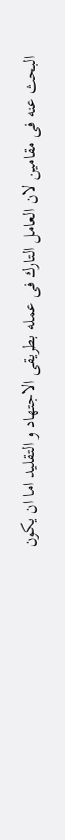البحث عنه فى مقامين لان العامل التارك فى عمله بطريقى الاجتهاد و التقليد اما ان يكون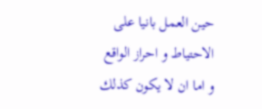حين العمل بانيا على الاحتياط و احراز الواقع و اما ان لا يكون كذلك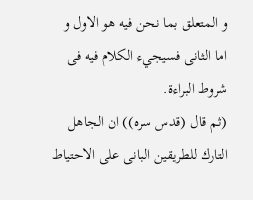و المتعلق بما نحن فيه هو الاول و اما الثانى فسيجيء الكلام فيه فى شروط البراءة.
(ثم قال (قدس سره)) ان الجاهل التارك للطريقين البانى على الاحتياط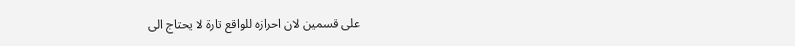على قسمين لان احرازه للواقع تارة لا يحتاج الى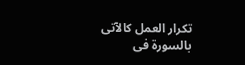تكرار العمل كالآتى بالسورة فى